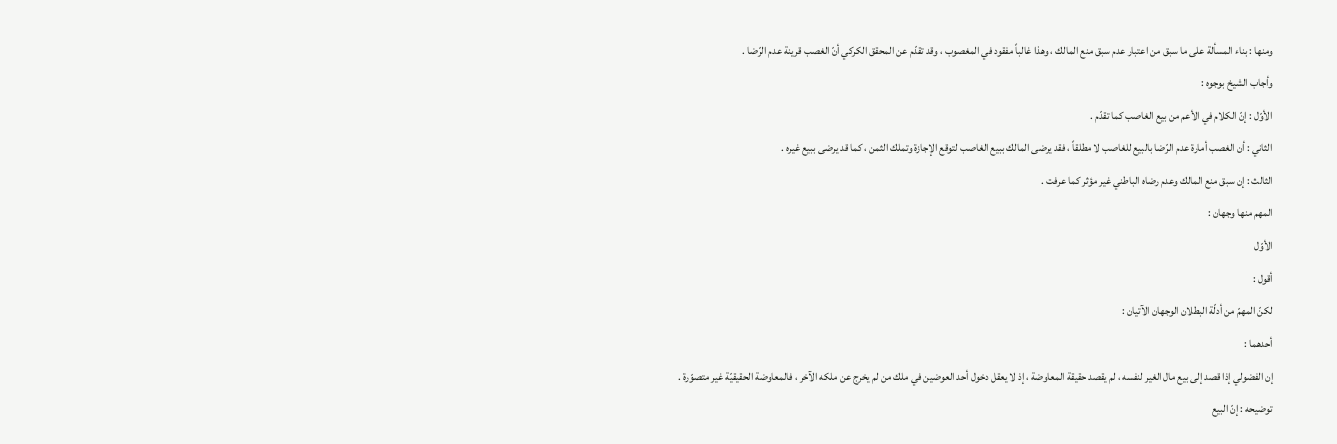ومنها : بناء المسألة على ما سبق من اعتبار عدم سبق منع المالك ، وهذا غالباً مفقود في المغصوب ، وقد تقدّم عن المحقق الكركي أنّ الغصب قرينة عدم الرّضا .
وأجاب الشيخ بوجوه :
الأوّل : إنّ الكلام في الأعم من بيع الغاصب كما تقدّم .
الثاني : أن الغصب أمارة عدم الرّضا بالبيع للغاصب لا مطلقاً ، فقد يرضى المالك ببيع الغاصب لتوقع الإجازة وتملك الثمن ، كما قد يرضى ببيع غيره .
الثالث : إن سبق منع المالك وعدم رضاه الباطني غير مؤثر كما عرفت .
المهم منها وجهان :
الأوّل
أقول :
لكنّ المهمّ من أدلّة البطلان الوجهان الآتيان :
أحدهما :
إن الفضولي إذا قصد إلى بيع مال الغير لنفسه ، لم يقصد حقيقة المعاوضة ، إذ لا يعقل دخول أحد العوضين في ملك من لم يخرج عن ملكه الآخر ، فالمعاوضة الحقيقيّة غير متصوّرة .
توضيحه : إنّ البيع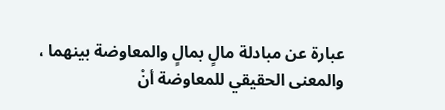عبارة عن مبادلة مالٍ بمالٍ والمعاوضة بينهما ، والمعنى الحقيقي للمعاوضة أنْ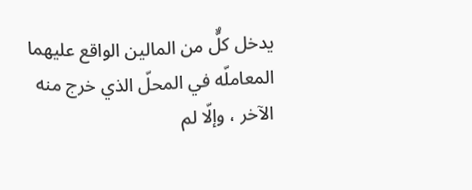يدخل كلٌّ من المالين الواقع عليهما المعاملّه في المحلّ الذي خرج منه الآخر ، وإلّا لم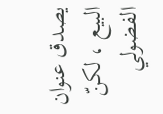يصدق عنوان البيع ، لكنّ الفضولي